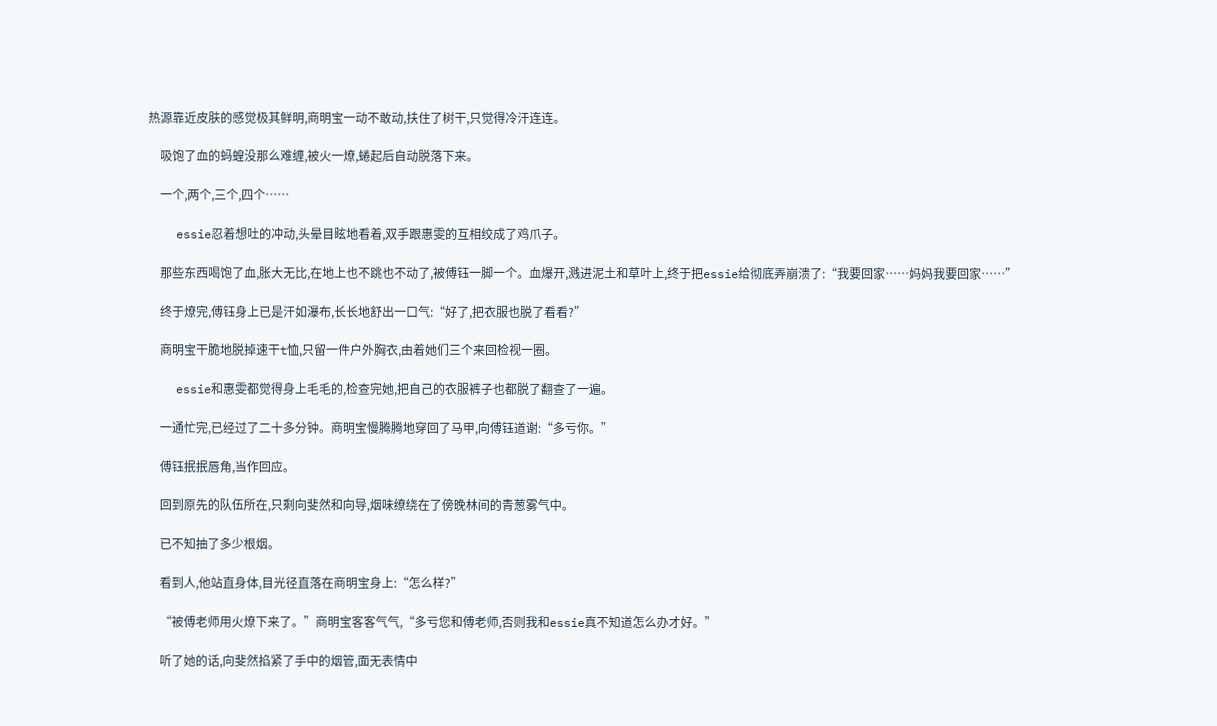热源靠近皮肤的感觉极其鲜明,商明宝一动不敢动,扶住了树干,只觉得冷汗连连。

    吸饱了血的蚂蝗没那么难缠,被火一燎,蜷起后自动脱落下来。

    一个,两个,三个,四个……

    essie忍着想吐的冲动,头晕目眩地看着,双手跟惠雯的互相绞成了鸡爪子。

    那些东西喝饱了血,胀大无比,在地上也不跳也不动了,被傅钰一脚一个。血爆开,溅进泥土和草叶上,终于把essie给彻底弄崩溃了:“我要回家……妈妈我要回家……”

    终于燎完,傅钰身上已是汗如瀑布,长长地舒出一口气:“好了,把衣服也脱了看看?”

    商明宝干脆地脱掉速干t恤,只留一件户外胸衣,由着她们三个来回检视一圈。

    essie和惠雯都觉得身上毛毛的,检查完她,把自己的衣服裤子也都脱了翻查了一遍。

    一通忙完,已经过了二十多分钟。商明宝慢腾腾地穿回了马甲,向傅钰道谢:“多亏你。”

    傅钰抿抿唇角,当作回应。

    回到原先的队伍所在,只剩向斐然和向导,烟味缭绕在了傍晚林间的青葱雾气中。

    已不知抽了多少根烟。

    看到人,他站直身体,目光径直落在商明宝身上:“怎么样?”

    “被傅老师用火燎下来了。”商明宝客客气气,“多亏您和傅老师,否则我和essie真不知道怎么办才好。”

    听了她的话,向斐然掐紧了手中的烟管,面无表情中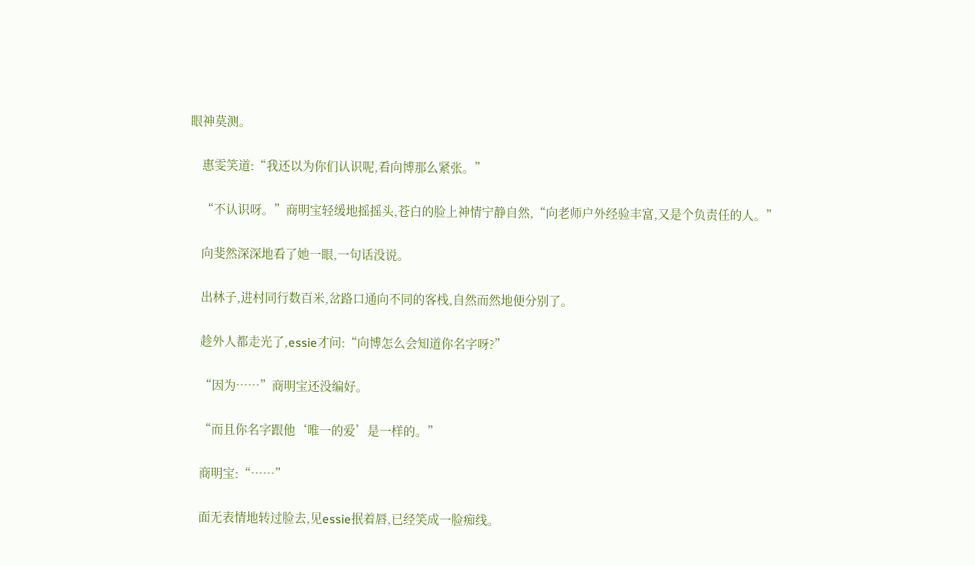眼神莫测。

    惠雯笑道:“我还以为你们认识呢,看向博那么紧张。”

    “不认识呀。”商明宝轻缓地摇摇头,苍白的脸上神情宁静自然,“向老师户外经验丰富,又是个负责任的人。”

    向斐然深深地看了她一眼,一句话没说。

    出林子,进村同行数百米,岔路口通向不同的客栈,自然而然地便分别了。

    趁外人都走光了,essie才问:“向博怎么会知道你名字呀?”

    “因为……”商明宝还没编好。

    “而且你名字跟他‘唯一的爱’是一样的。”

    商明宝:“……”

    面无表情地转过脸去,见essie抿着唇,已经笑成一脸痴线。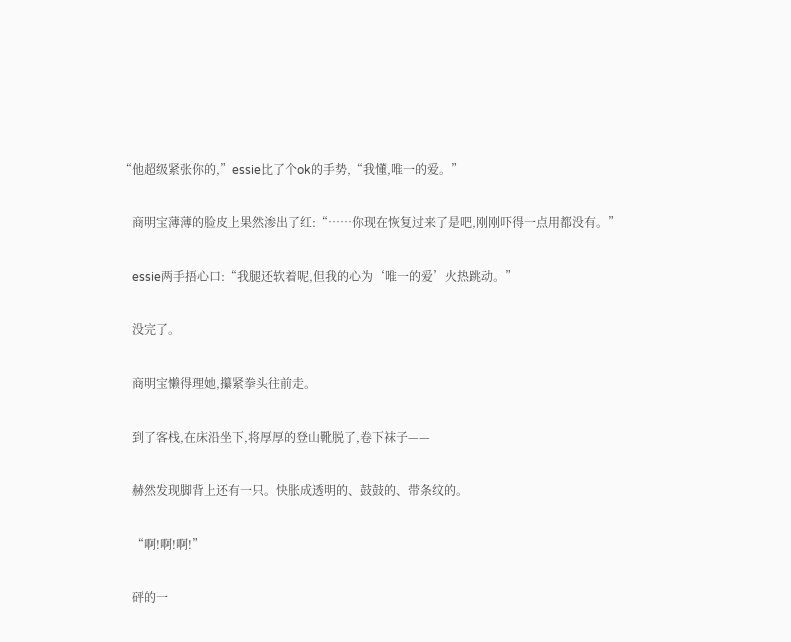“他超级紧张你的,”essie比了个ok的手势,“我懂,唯一的爱。”

    商明宝薄薄的脸皮上果然渗出了红:“……你现在恢复过来了是吧,刚刚吓得一点用都没有。”

    essie两手捂心口:“我腿还软着呢,但我的心为‘唯一的爱’火热跳动。”

    没完了。

    商明宝懒得理她,攥紧拳头往前走。

    到了客栈,在床沿坐下,将厚厚的登山靴脱了,卷下袜子——

    赫然发现脚背上还有一只。快胀成透明的、鼓鼓的、带条纹的。

    “啊!啊!啊!”

    砰的一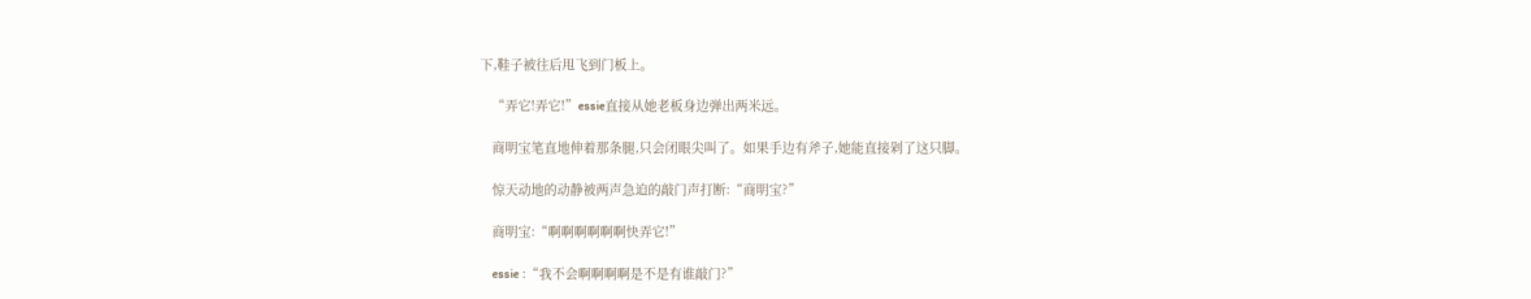下,鞋子被往后甩飞到门板上。

    “弄它!弄它!”essie直接从她老板身边弹出两米远。

    商明宝笔直地伸着那条腿,只会闭眼尖叫了。如果手边有斧子,她能直接剁了这只脚。

    惊天动地的动静被两声急迫的敲门声打断:“商明宝?”

    商明宝:“啊啊啊啊啊啊快弄它!”

    essie :“我不会啊啊啊啊是不是有谁敲门?”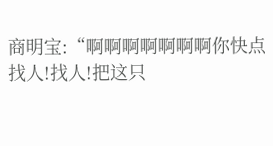商明宝:“啊啊啊啊啊啊啊你快点找人!找人!把这只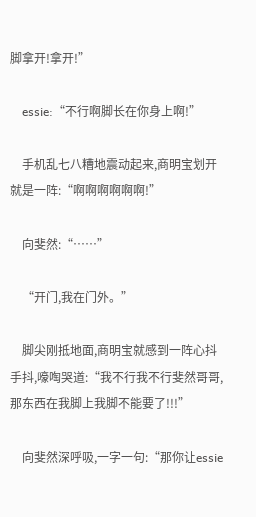脚拿开!拿开!”

    essie:“不行啊脚长在你身上啊!”

    手机乱七八糟地震动起来,商明宝划开就是一阵:“啊啊啊啊啊啊!”

    向斐然:“……”

    “开门,我在门外。”

    脚尖刚抵地面,商明宝就感到一阵心抖手抖,嚎啕哭道:“我不行我不行斐然哥哥,那东西在我脚上我脚不能要了!!!”

    向斐然深呼吸,一字一句:“那你让essie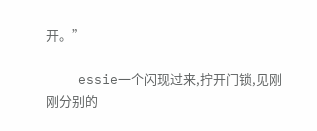开。”

    essie一个闪现过来,拧开门锁,见刚刚分别的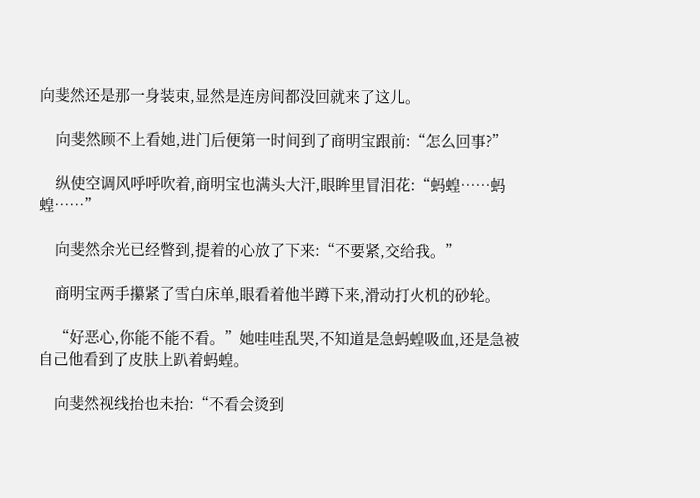向斐然还是那一身装束,显然是连房间都没回就来了这儿。

    向斐然顾不上看她,进门后便第一时间到了商明宝跟前:“怎么回事?”

    纵使空调风呼呼吹着,商明宝也满头大汗,眼眸里冒泪花:“蚂蝗……蚂蝗……”

    向斐然余光已经瞥到,提着的心放了下来:“不要紧,交给我。”

    商明宝两手攥紧了雪白床单,眼看着他半蹲下来,滑动打火机的砂轮。

    “好恶心,你能不能不看。”她哇哇乱哭,不知道是急蚂蝗吸血,还是急被自己他看到了皮肤上趴着蚂蝗。

    向斐然视线抬也未抬:“不看会烫到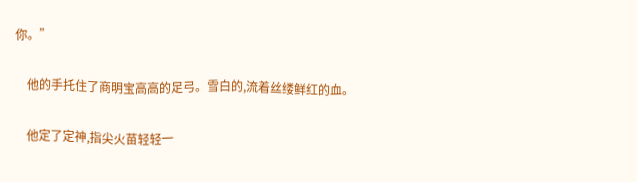你。”

    他的手托住了商明宝高高的足弓。雪白的,流着丝缕鲜红的血。

    他定了定神,指尖火苗轻轻一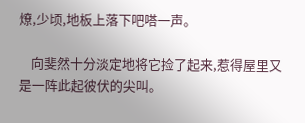燎,少顷,地板上落下吧嗒一声。

    向斐然十分淡定地将它捡了起来,惹得屋里又是一阵此起彼伏的尖叫。